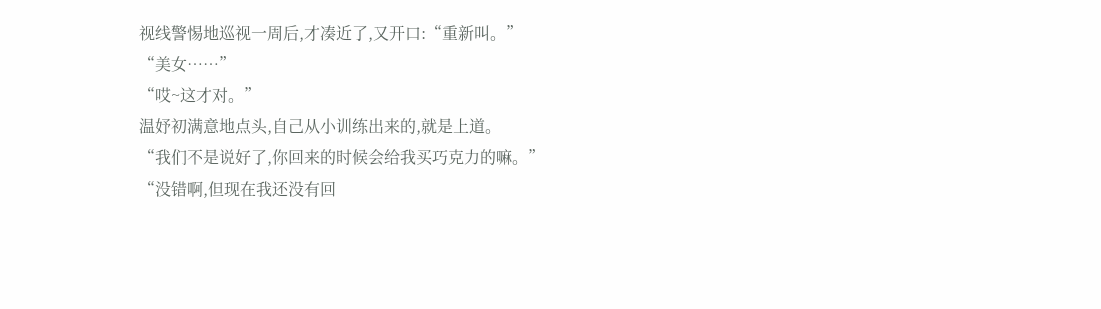视线警惕地巡视一周后,才凑近了,又开口:“重新叫。”
“美女……”
“哎~这才对。”
温妤初满意地点头,自己从小训练出来的,就是上道。
“我们不是说好了,你回来的时候会给我买巧克力的嘛。”
“没错啊,但现在我还没有回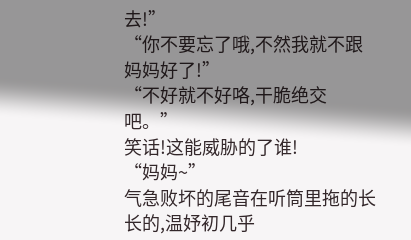去!”
“你不要忘了哦,不然我就不跟妈妈好了!”
“不好就不好咯,干脆绝交吧。”
笑话!这能威胁的了谁!
“妈妈~”
气急败坏的尾音在听筒里拖的长长的,温妤初几乎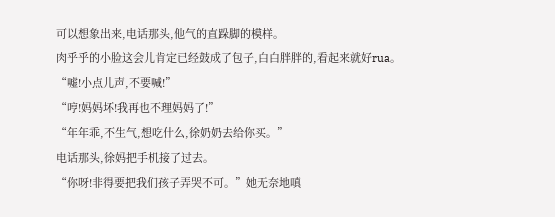可以想象出来,电话那头,他气的直跺脚的模样。
肉乎乎的小脸这会儿肯定已经鼓成了包子,白白胖胖的,看起来就好rua。
“嘘!小点儿声,不要喊!”
“哼!妈妈坏!我再也不理妈妈了!”
“年年乖,不生气,想吃什么,徐奶奶去给你买。”
电话那头,徐妈把手机接了过去。
“你呀!非得要把我们孩子弄哭不可。”她无奈地嗔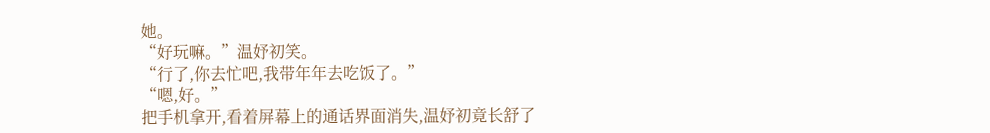她。
“好玩嘛。”温妤初笑。
“行了,你去忙吧,我带年年去吃饭了。”
“嗯,好。”
把手机拿开,看着屏幕上的通话界面消失,温妤初竟长舒了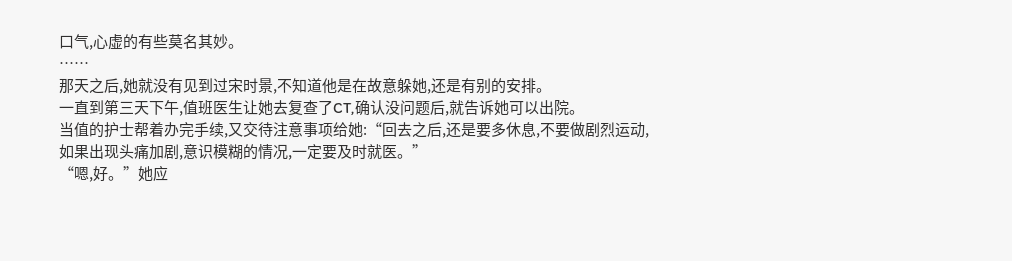口气,心虚的有些莫名其妙。
……
那天之后,她就没有见到过宋时景,不知道他是在故意躲她,还是有别的安排。
一直到第三天下午,值班医生让她去复查了CT,确认没问题后,就告诉她可以出院。
当值的护士帮着办完手续,又交待注意事项给她:“回去之后,还是要多休息,不要做剧烈运动,如果出现头痛加剧,意识模糊的情况,一定要及时就医。”
“嗯,好。”她应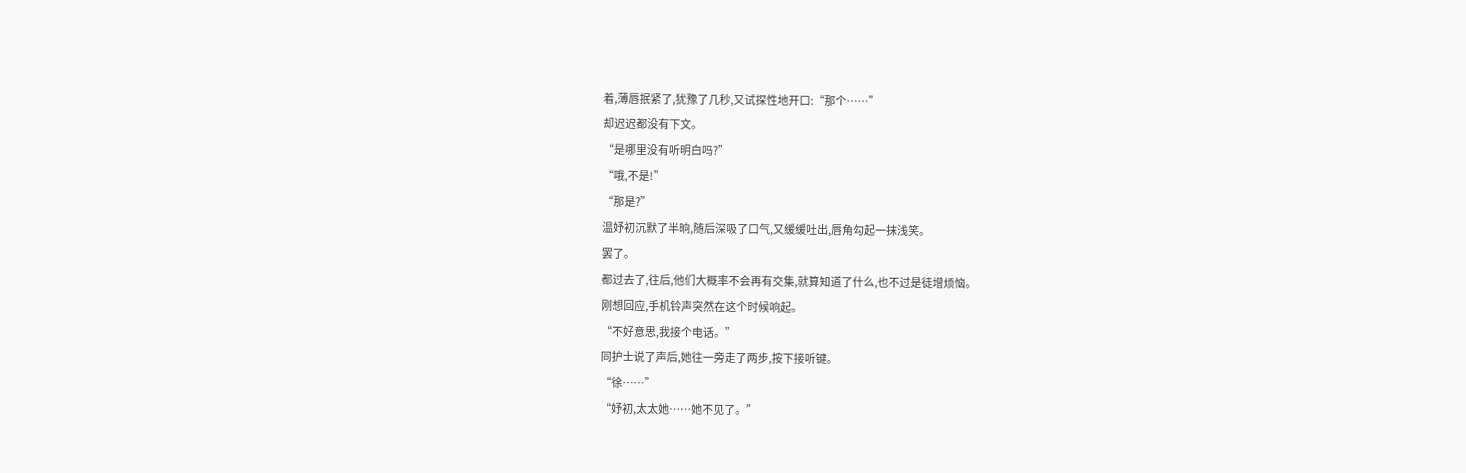着,薄唇抿紧了,犹豫了几秒,又试探性地开口:“那个……”
却迟迟都没有下文。
“是哪里没有听明白吗?”
“哦,不是!”
“那是?”
温妤初沉默了半晌,随后深吸了口气,又缓缓吐出,唇角勾起一抹浅笑。
罢了。
都过去了,往后,他们大概率不会再有交集,就算知道了什么,也不过是徒增烦恼。
刚想回应,手机铃声突然在这个时候响起。
“不好意思,我接个电话。”
同护士说了声后,她往一旁走了两步,按下接听键。
“徐……”
“妤初,太太她……她不见了。”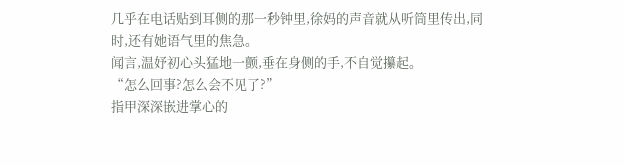几乎在电话贴到耳侧的那一秒钟里,徐妈的声音就从听筒里传出,同时,还有她语气里的焦急。
闻言,温妤初心头猛地一颤,垂在身侧的手,不自觉攥起。
“怎么回事?怎么会不见了?”
指甲深深嵌进掌心的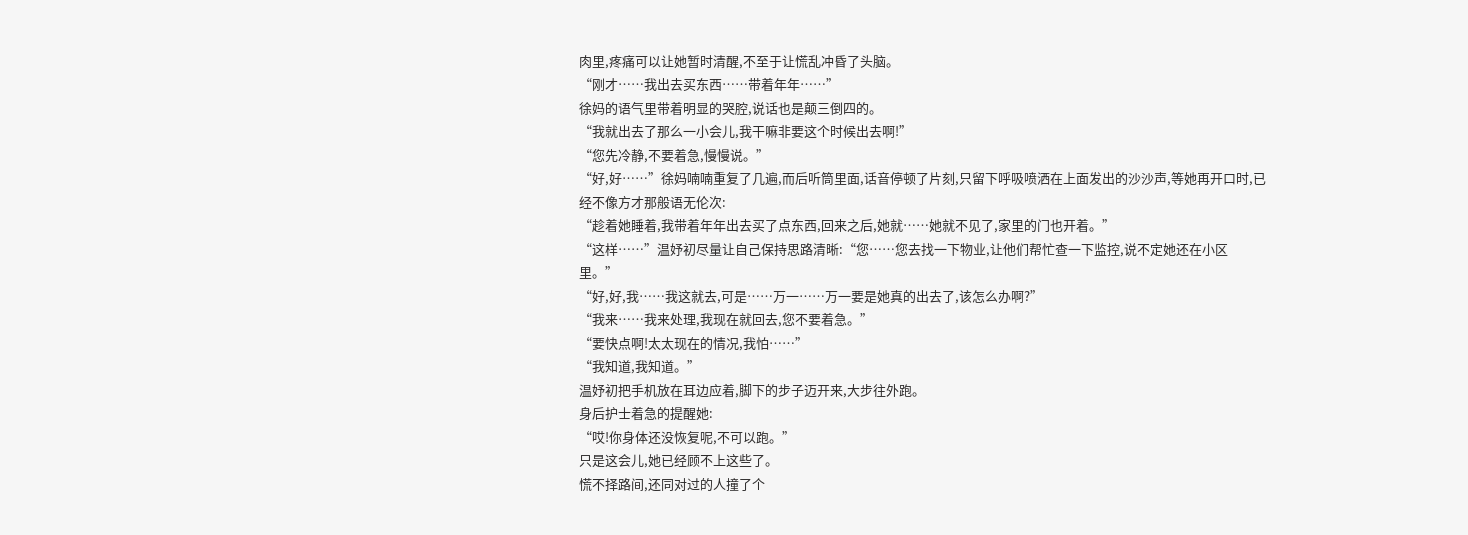肉里,疼痛可以让她暂时清醒,不至于让慌乱冲昏了头脑。
“刚才……我出去买东西……带着年年……”
徐妈的语气里带着明显的哭腔,说话也是颠三倒四的。
“我就出去了那么一小会儿,我干嘛非要这个时候出去啊!”
“您先冷静,不要着急,慢慢说。”
“好,好……”徐妈喃喃重复了几遍,而后听筒里面,话音停顿了片刻,只留下呼吸喷洒在上面发出的沙沙声,等她再开口时,已经不像方才那般语无伦次:
“趁着她睡着,我带着年年出去买了点东西,回来之后,她就……她就不见了,家里的门也开着。”
“这样……”温妤初尽量让自己保持思路清晰:“您……您去找一下物业,让他们帮忙查一下监控,说不定她还在小区里。”
“好,好,我……我这就去,可是……万一……万一要是她真的出去了,该怎么办啊?”
“我来……我来处理,我现在就回去,您不要着急。”
“要快点啊!太太现在的情况,我怕……”
“我知道,我知道。”
温妤初把手机放在耳边应着,脚下的步子迈开来,大步往外跑。
身后护士着急的提醒她:
“哎!你身体还没恢复呢,不可以跑。”
只是这会儿,她已经顾不上这些了。
慌不择路间,还同对过的人撞了个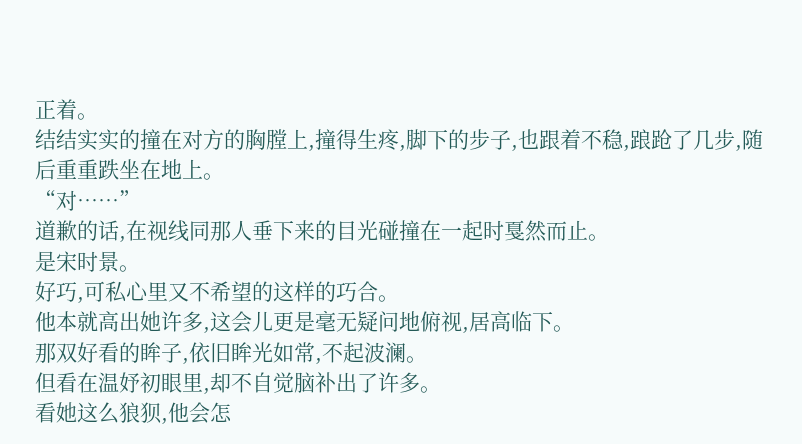正着。
结结实实的撞在对方的胸膛上,撞得生疼,脚下的步子,也跟着不稳,踉跄了几步,随后重重跌坐在地上。
“对……”
道歉的话,在视线同那人垂下来的目光碰撞在一起时戛然而止。
是宋时景。
好巧,可私心里又不希望的这样的巧合。
他本就高出她许多,这会儿更是毫无疑问地俯视,居高临下。
那双好看的眸子,依旧眸光如常,不起波澜。
但看在温妤初眼里,却不自觉脑补出了许多。
看她这么狼狈,他会怎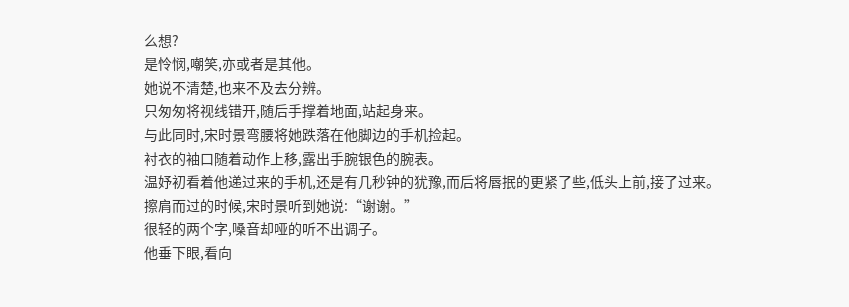么想?
是怜悯,嘲笑,亦或者是其他。
她说不清楚,也来不及去分辨。
只匆匆将视线错开,随后手撑着地面,站起身来。
与此同时,宋时景弯腰将她跌落在他脚边的手机捡起。
衬衣的袖口随着动作上移,露出手腕银色的腕表。
温妤初看着他递过来的手机,还是有几秒钟的犹豫,而后将唇抿的更紧了些,低头上前,接了过来。
擦肩而过的时候,宋时景听到她说:“谢谢。”
很轻的两个字,嗓音却哑的听不出调子。
他垂下眼,看向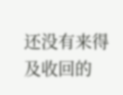还没有来得及收回的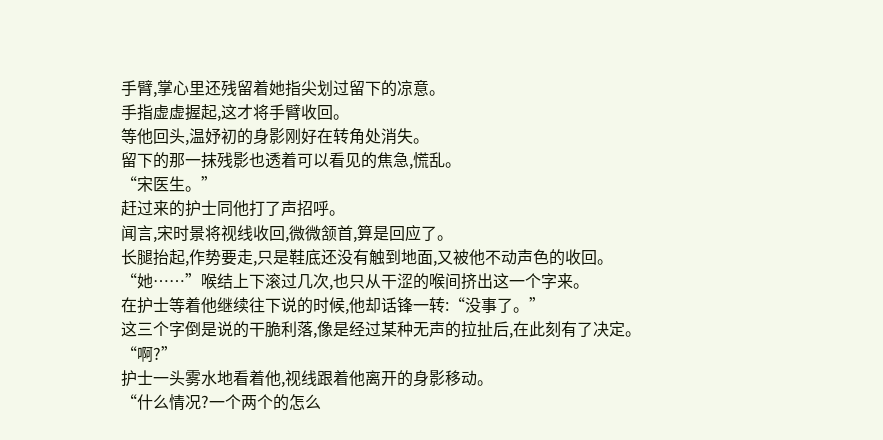手臂,掌心里还残留着她指尖划过留下的凉意。
手指虚虚握起,这才将手臂收回。
等他回头,温妤初的身影刚好在转角处消失。
留下的那一抹残影也透着可以看见的焦急,慌乱。
“宋医生。”
赶过来的护士同他打了声招呼。
闻言,宋时景将视线收回,微微颔首,算是回应了。
长腿抬起,作势要走,只是鞋底还没有触到地面,又被他不动声色的收回。
“她……”喉结上下滚过几次,也只从干涩的喉间挤出这一个字来。
在护士等着他继续往下说的时候,他却话锋一转:“没事了。”
这三个字倒是说的干脆利落,像是经过某种无声的拉扯后,在此刻有了决定。
“啊?”
护士一头雾水地看着他,视线跟着他离开的身影移动。
“什么情况?一个两个的怎么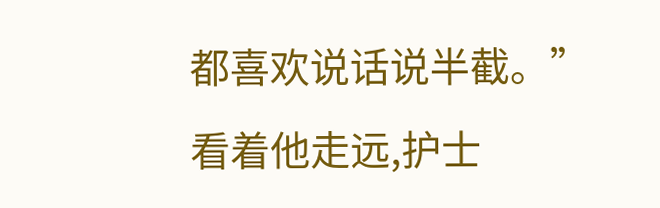都喜欢说话说半截。”
看着他走远,护士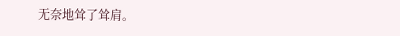无奈地耸了耸肩。